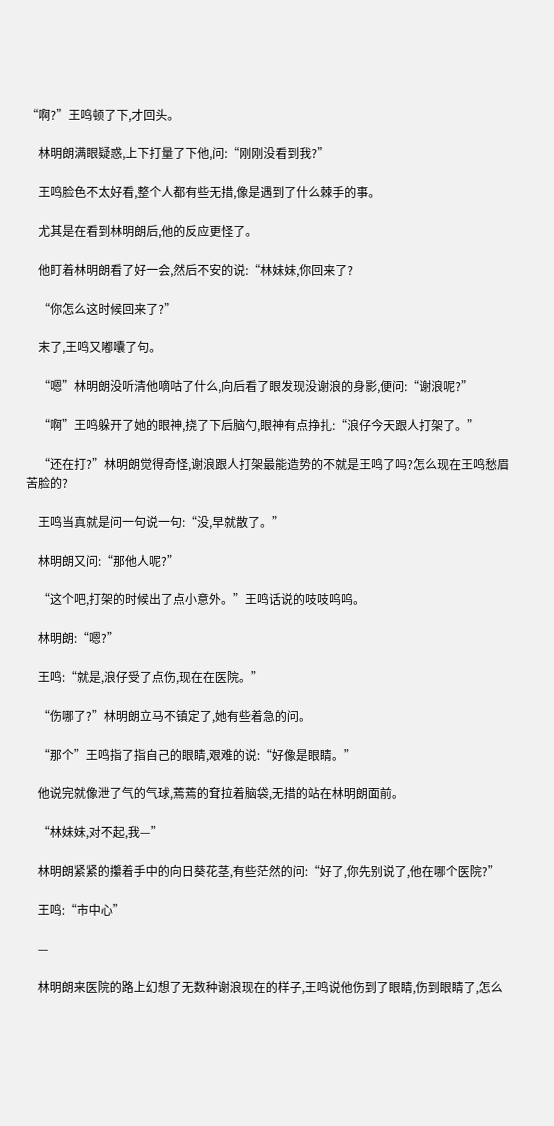“啊?”王鸣顿了下,才回头。

    林明朗满眼疑惑,上下打量了下他,问:“刚刚没看到我?”

    王鸣脸色不太好看,整个人都有些无措,像是遇到了什么棘手的事。

    尤其是在看到林明朗后,他的反应更怪了。

    他盯着林明朗看了好一会,然后不安的说:“林妹妹,你回来了?

    “你怎么这时候回来了?”

    末了,王鸣又嘟囔了句。

    “嗯”林明朗没听清他嘀咕了什么,向后看了眼发现没谢浪的身影,便问:“谢浪呢?”

    “啊”王鸣躲开了她的眼神,挠了下后脑勺,眼神有点挣扎:“浪仔今天跟人打架了。”

    “还在打?”林明朗觉得奇怪,谢浪跟人打架最能造势的不就是王鸣了吗?怎么现在王鸣愁眉苦脸的?

    王鸣当真就是问一句说一句:“没,早就散了。”

    林明朗又问:“那他人呢?”

    “这个吧,打架的时候出了点小意外。”王鸣话说的吱吱呜呜。

    林明朗:“嗯?”

    王鸣:“就是,浪仔受了点伤,现在在医院。”

    “伤哪了?”林明朗立马不镇定了,她有些着急的问。

    “那个”王鸣指了指自己的眼睛,艰难的说:“好像是眼睛。”

    他说完就像泄了气的气球,蔫蔫的耷拉着脑袋,无措的站在林明朗面前。

    “林妹妹,对不起,我—”

    林明朗紧紧的攥着手中的向日葵花茎,有些茫然的问:“好了,你先别说了,他在哪个医院?”

    王鸣:“市中心”

    —

    林明朗来医院的路上幻想了无数种谢浪现在的样子,王鸣说他伤到了眼睛,伤到眼睛了,怎么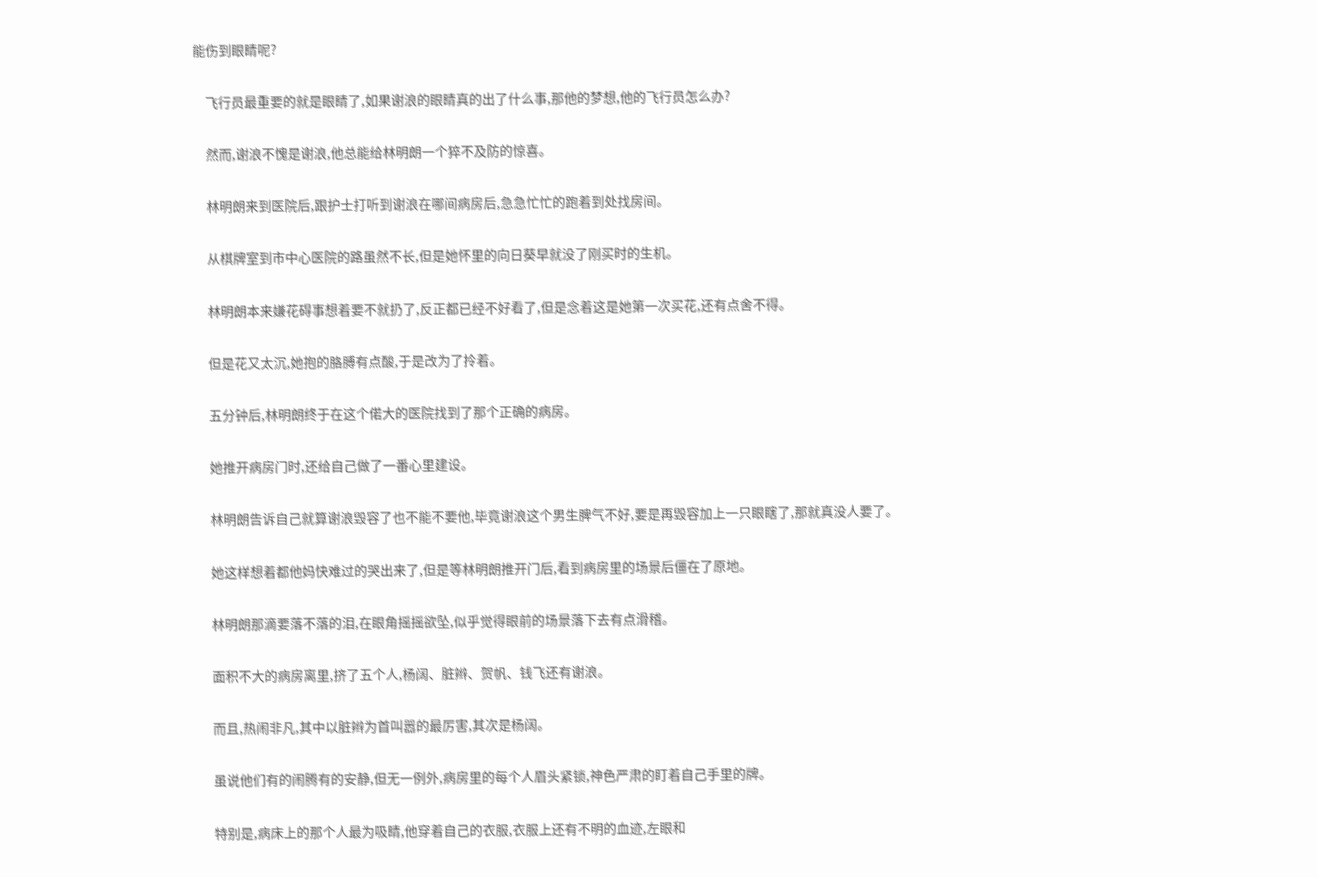能伤到眼睛呢?

    飞行员最重要的就是眼睛了,如果谢浪的眼睛真的出了什么事,那他的梦想,他的飞行员怎么办?

    然而,谢浪不愧是谢浪,他总能给林明朗一个猝不及防的惊喜。

    林明朗来到医院后,跟护士打听到谢浪在哪间病房后,急急忙忙的跑着到处找房间。

    从棋牌室到市中心医院的路虽然不长,但是她怀里的向日葵早就没了刚买时的生机。

    林明朗本来嫌花碍事想着要不就扔了,反正都已经不好看了,但是念着这是她第一次买花,还有点舍不得。

    但是花又太沉,她抱的胳膊有点酸,于是改为了拎着。

    五分钟后,林明朗终于在这个偌大的医院找到了那个正确的病房。

    她推开病房门时,还给自己做了一番心里建设。

    林明朗告诉自己就算谢浪毁容了也不能不要他,毕竟谢浪这个男生脾气不好,要是再毁容加上一只眼瞎了,那就真没人要了。

    她这样想着都他妈快难过的哭出来了,但是等林明朗推开门后,看到病房里的场景后僵在了原地。

    林明朗那滴要落不落的泪,在眼角摇摇欲坠,似乎觉得眼前的场景落下去有点滑稽。

    面积不大的病房离里,挤了五个人,杨阔、脏辫、贺帆、钱飞还有谢浪。

    而且,热闹非凡,其中以脏辫为首叫嚣的最厉害,其次是杨阔。

    虽说他们有的闹腾有的安静,但无一例外,病房里的每个人眉头紧锁,神色严肃的盯着自己手里的牌。

    特别是,病床上的那个人最为吸睛,他穿着自己的衣服,衣服上还有不明的血迹,左眼和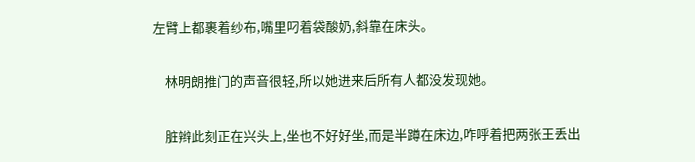左臂上都裹着纱布,嘴里叼着袋酸奶,斜靠在床头。

    林明朗推门的声音很轻,所以她进来后所有人都没发现她。

    脏辫此刻正在兴头上,坐也不好好坐,而是半蹲在床边,咋呼着把两张王丢出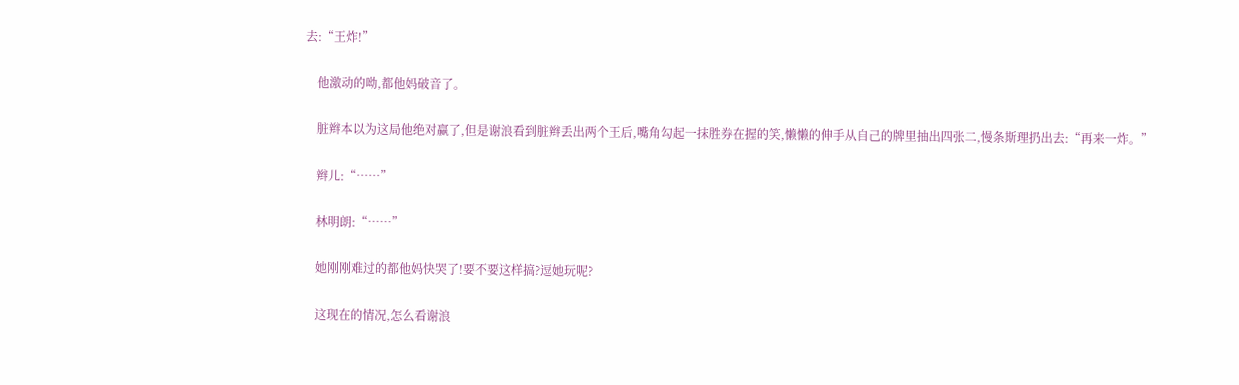去:“王炸!”

    他激动的呦,都他妈破音了。

    脏辫本以为这局他绝对赢了,但是谢浪看到脏辫丢出两个王后,嘴角勾起一抹胜券在握的笑,懒懒的伸手从自己的牌里抽出四张二,慢条斯理扔出去:“再来一炸。”

    辫儿:“……”

    林明朗:“……”

    她刚刚难过的都他妈快哭了!要不要这样搞?逗她玩呢?

    这现在的情况,怎么看谢浪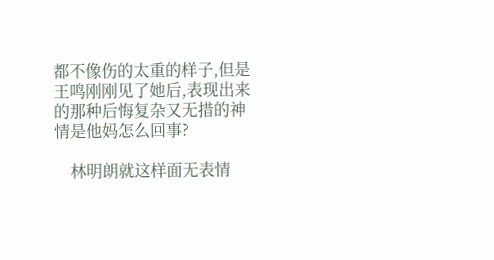都不像伤的太重的样子,但是王鸣刚刚见了她后,表现出来的那种后悔复杂又无措的神情是他妈怎么回事?

    林明朗就这样面无表情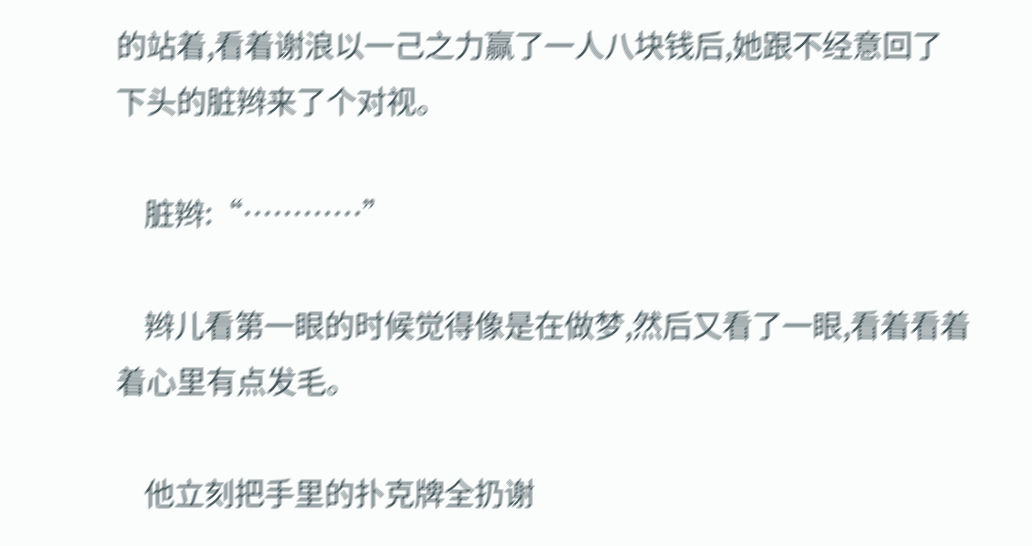的站着,看着谢浪以一己之力赢了一人八块钱后,她跟不经意回了下头的脏辫来了个对视。

    脏辫:“…………”

    辫儿看第一眼的时候觉得像是在做梦,然后又看了一眼,看着看着着心里有点发毛。

    他立刻把手里的扑克牌全扔谢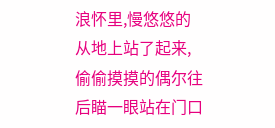浪怀里,慢悠悠的从地上站了起来,偷偷摸摸的偶尔往后瞄一眼站在门口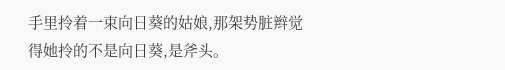手里拎着一束向日葵的姑娘,那架势脏辫觉得她拎的不是向日葵,是斧头。